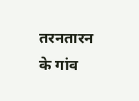तरनतारन के गांव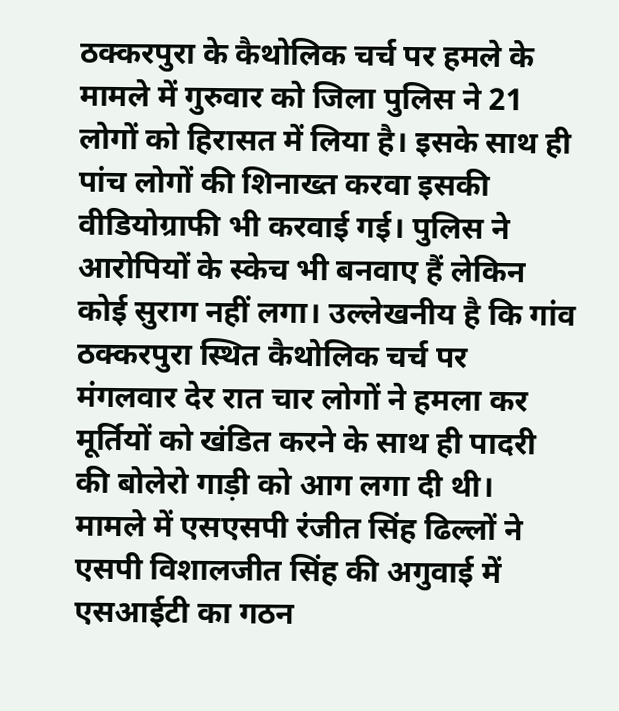ठक्करपुरा के कैथोलिक चर्च पर हमले के मामले में गुरुवार को जिला पुलिस ने 21 लोगों को हिरासत में लिया है। इसके साथ ही पांच लोगों की शिनाख्त करवा इसकी वीडियोग्राफी भी करवाई गई। पुलिस ने आरोपियों के स्केच भी बनवाए हैं लेकिन कोई सुराग नहीं लगा। उल्लेखनीय है कि गांव ठक्करपुरा स्थित कैथोलिक चर्च पर मंगलवार देर रात चार लोगों ने हमला कर मूर्तियों को खंडित करने के साथ ही पादरी की बोलेरो गाड़ी को आग लगा दी थी।
मामले में एसएसपी रंजीत सिंह ढिल्लों ने एसपी विशालजीत सिंह की अगुवाई में एसआईटी का गठन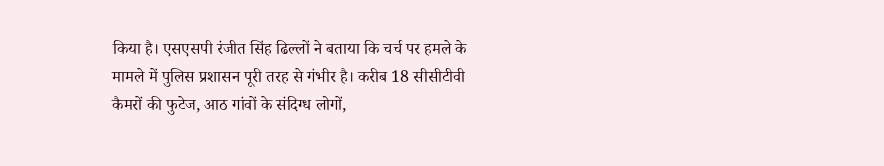किया है। एसएसपी रंजीत सिंह ढिल्लों ने बताया कि चर्च पर हमले के मामले में पुलिस प्रशासन पूरी तरह से गंभीर है। करीब 18 सीसीटीवी कैमरों की फुटेज, आठ गांवों के संदिग्ध लोगों,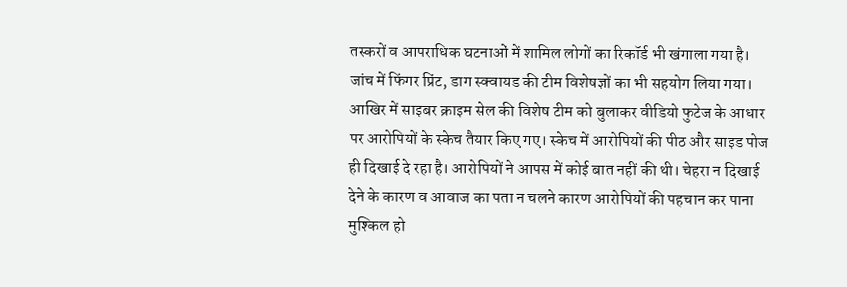तस्करों व आपराधिक घटनाओं में शामिल लोगों का रिकॉर्ड भी खंगाला गया है।
जांच में फिंगर प्रिंट, डाग स्क्वायड की टीम विशेषज्ञों का भी सहयोग लिया गया। आखिर में साइबर क्राइम सेल की विशेष टीम को बुलाकर वीडियो फुटेज के आधार पर आरोपियों के स्केच तैयार किए गए। स्केच में आरोपियों की पीठ और साइड पोज ही दिखाई दे रहा है। आरोपियों ने आपस में कोई बात नहीं की थी। चेहरा न दिखाई देने के कारण व आवाज का पता न चलने कारण आरोपियों की पहचान कर पाना मुश्किल हो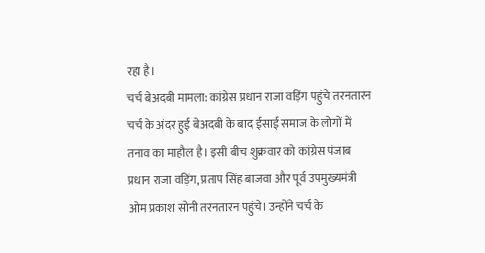रहा है।
चर्च बेअदबी मामला: कांग्रेस प्रधान राजा वड़िंग पहुंचे तरनतारन
चर्च के अंदर हुई बेअदबी के बाद ईसाई समाज के लोगों में तनाव का माहौल है। इसी बीच शुक्रवार को कांग्रेस पंजाब प्रधान राजा वड़िंग, प्रताप सिंह बाजवा और पूर्व उपमुख्यमंत्री ओम प्रकाश सोनी तरनतारन पहुंचे। उन्होंने चर्च के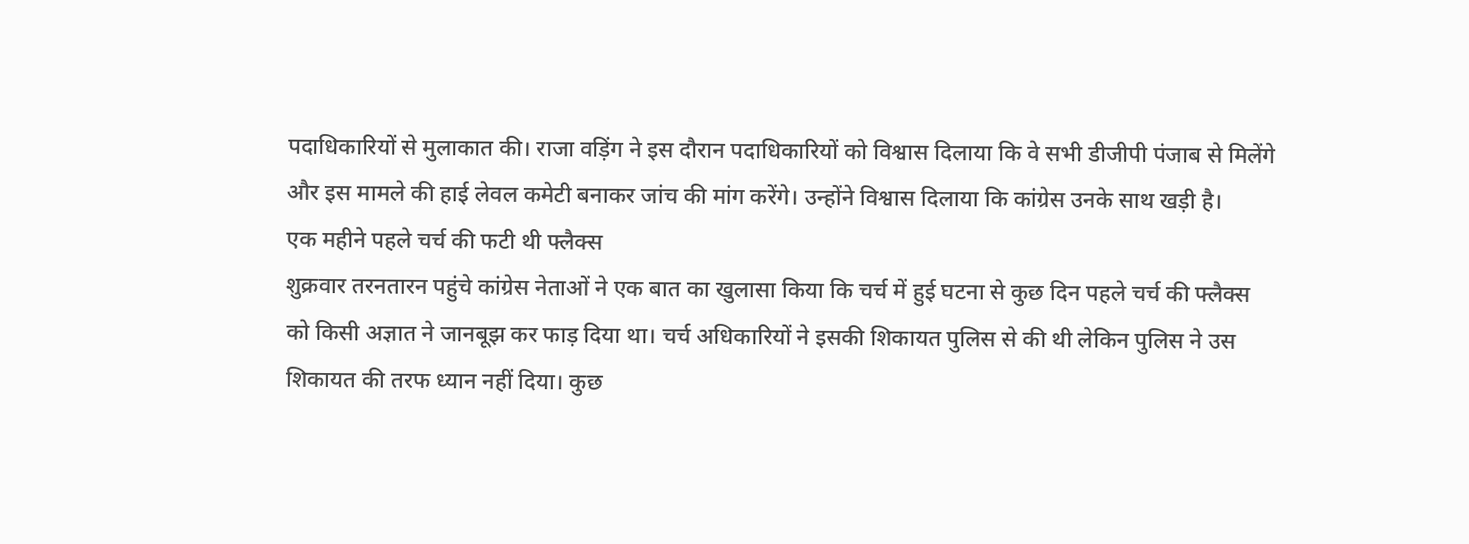पदाधिकारियों से मुलाकात की। राजा वड़िंग ने इस दौरान पदाधिकारियों को विश्वास दिलाया कि वे सभी डीजीपी पंजाब से मिलेंगे और इस मामले की हाई लेवल कमेटी बनाकर जांच की मांग करेंगे। उन्होंने विश्वास दिलाया कि कांग्रेस उनके साथ खड़ी है।
एक महीने पहले चर्च की फटी थी फ्लैक्स
शुक्रवार तरनतारन पहुंचे कांग्रेस नेताओं ने एक बात का खुलासा किया कि चर्च में हुई घटना से कुछ दिन पहले चर्च की फ्लैक्स को किसी अज्ञात ने जानबूझ कर फाड़ दिया था। चर्च अधिकारियों ने इसकी शिकायत पुलिस से की थी लेकिन पुलिस ने उस शिकायत की तरफ ध्यान नहीं दिया। कुछ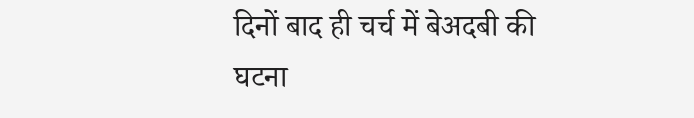दिनों बाद ही चर्च में बेअदबी की घटना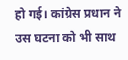हो गई। कांग्रेस प्रधान ने उस घटना को भी साथ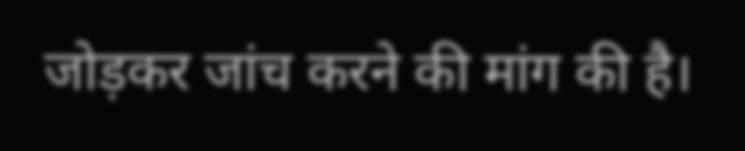जोड़कर जांच करने की मांग की है।